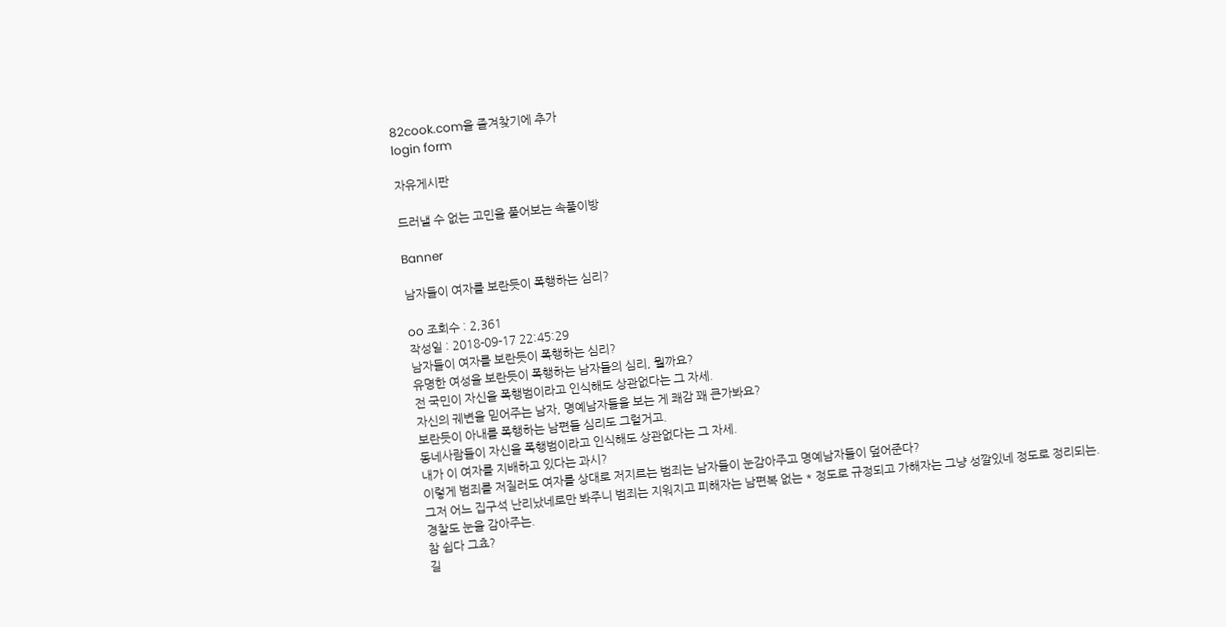82cook.com을 즐겨찾기에 추가
login form

자유게시판

드러낼 수 없는 고민을 풀어보는 속풀이방

Banner

남자들이 여자를 보란듯이 폭행하는 심리?

oo 조회수 : 2,361
작성일 : 2018-09-17 22:45:29
남자들이 여자를 보란듯이 폭행하는 심리?
유명한 여성을 보란듯이 폭행하는 남자들의 심리, 뭘까요?
전 국민이 자신을 폭행범이라고 인식해도 상관없다는 그 자세.
자신의 궤변을 믿어주는 남자, 명예남자들을 보는 게 쾌감 꽤 큰가봐요?
보란듯이 아내를 폭행하는 남편들 심리도 그럴거고.
동네사람들이 자신을 폭행범이라고 인식해도 상관없다는 그 자세.
내가 이 여자를 지배하고 있다는 과시?
이렇게 범죄를 저질러도 여자를 상대로 저지르는 범죄는 남자들이 눈감아주고 명예남자들이 덮어준다?
그저 어느 집구석 난리났네로만 봐주니 범죄는 지워지고 피해자는 남편복 없는 * 정도로 규정되고 가해자는 그냥 성깔있네 정도로 정리되는.
경찰도 눈을 감아주는.
참 쉽다 그쵸?
길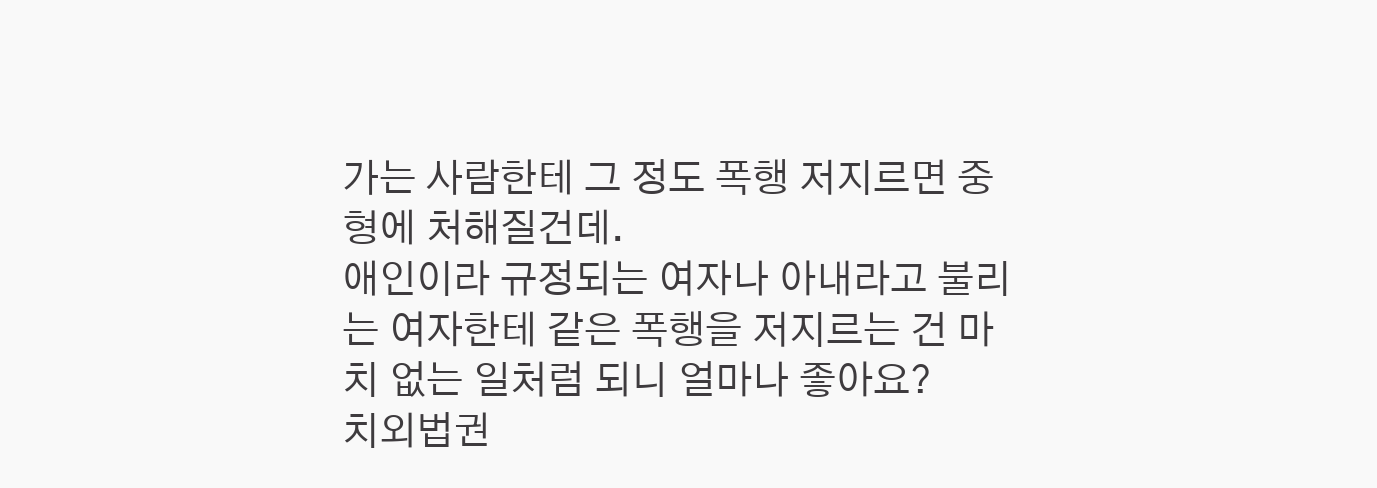가는 사람한테 그 정도 폭행 저지르면 중형에 처해질건데.
애인이라 규정되는 여자나 아내라고 불리는 여자한테 같은 폭행을 저지르는 건 마치 없는 일처럼 되니 얼마나 좋아요?
치외법권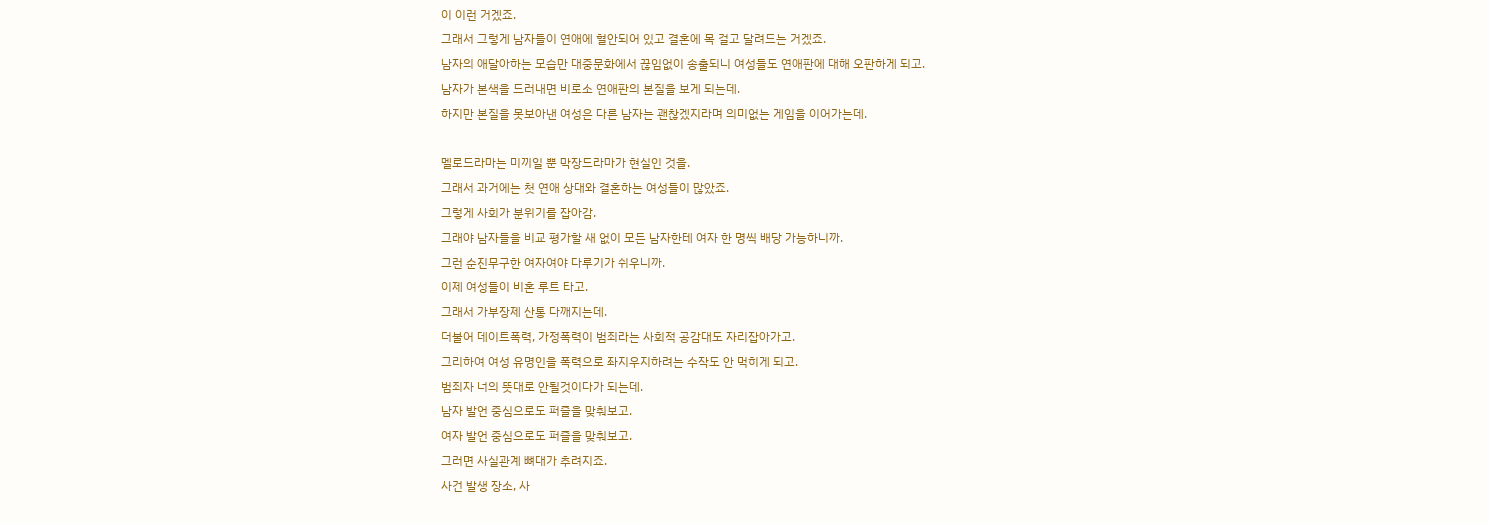이 이런 거겠죠.
그래서 그렇게 남자들이 연애에 혈안되어 있고 결혼에 목 걸고 달려드는 거겠죠.
남자의 애달아하는 모습만 대중문화에서 끊임없이 송출되니 여성들도 연애판에 대해 오판하게 되고.
남자가 본색을 드러내면 비로소 연애판의 본질을 보게 되는데.
하지만 본질을 못보아낸 여성은 다른 남자는 괜찮겠지라며 의미없는 게임을 이어가는데.

멜로드라마는 미끼일 뿐 막장드라마가 현실인 것을.
그래서 과거에는 첫 연애 상대와 결혼하는 여성들이 많았죠.
그렇게 사회가 분위기를 잡아감.
그래야 남자들을 비교 평가할 새 없이 모든 남자한테 여자 한 명씩 배당 가능하니까.
그런 순진무구한 여자여야 다루기가 쉬우니까.
이제 여성들이 비혼 루트 타고.
그래서 가부장제 산통 다깨지는데.
더불어 데이트폭력, 가정폭력이 범죄라는 사회적 공감대도 자리잡아가고.
그리하여 여성 유명인을 폭력으로 좌지우지하려는 수작도 안 먹히게 되고.
범죄자 너의 뜻대로 안될것이다가 되는데.
남자 발언 중심으로도 퍼즐을 맞춰보고.
여자 발언 중심으로도 퍼즐을 맞춰보고.
그러면 사실관계 뼈대가 추려지죠.
사건 발생 장소, 사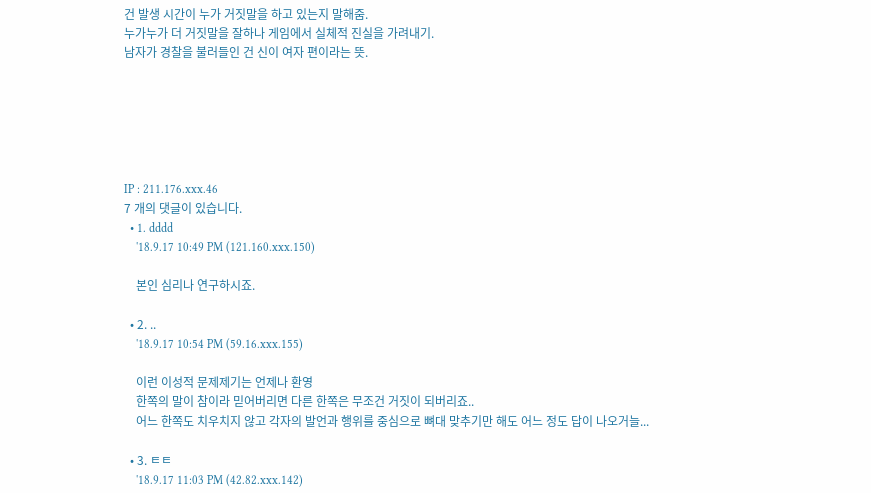건 발생 시간이 누가 거짓말을 하고 있는지 말해줌.
누가누가 더 거짓말을 잘하나 게임에서 실체적 진실을 가려내기.
남자가 경찰을 불러들인 건 신이 여자 편이라는 뜻.






IP : 211.176.xxx.46
7 개의 댓글이 있습니다.
  • 1. dddd
    '18.9.17 10:49 PM (121.160.xxx.150)

    본인 심리나 연구하시죠.

  • 2. ..
    '18.9.17 10:54 PM (59.16.xxx.155)

    이런 이성적 문제제기는 언제나 환영
    한쪽의 말이 참이라 믿어버리면 다른 한쪽은 무조건 거짓이 되버리죠..
    어느 한쪽도 치우치지 않고 각자의 발언과 행위를 중심으로 뼈대 맞추기만 해도 어느 정도 답이 나오거늘...

  • 3. ㅌㅌ
    '18.9.17 11:03 PM (42.82.xxx.142)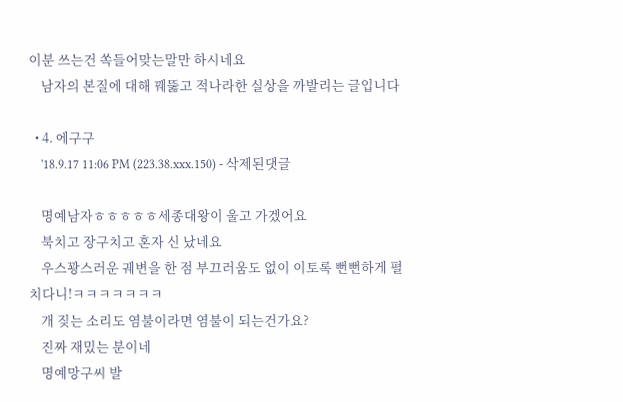이분 쓰는건 쏙들어맞는말만 하시네요
    남자의 본질에 대해 꿰뚫고 적나라한 실상을 까발리는 글입니다

  • 4. 에구구
    '18.9.17 11:06 PM (223.38.xxx.150) - 삭제된댓글

    명예남자ㅎㅎㅎㅎㅎ세종대왕이 울고 가겠어요
    북치고 장구치고 혼자 신 났네요
    우스꽝스러운 궤변을 한 점 부끄러움도 없이 이토록 뻔뻔하게 펼치다니!ㅋㅋㅋㅋㅋㅋㅋ
    개 짖는 소리도 염불이라면 염불이 되는건가요?
    진짜 재밌는 분이네
    명예망구씨 발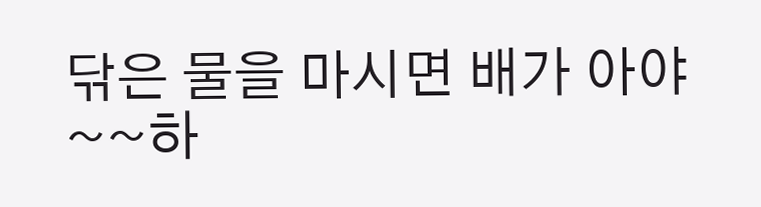닦은 물을 마시면 배가 아야~~하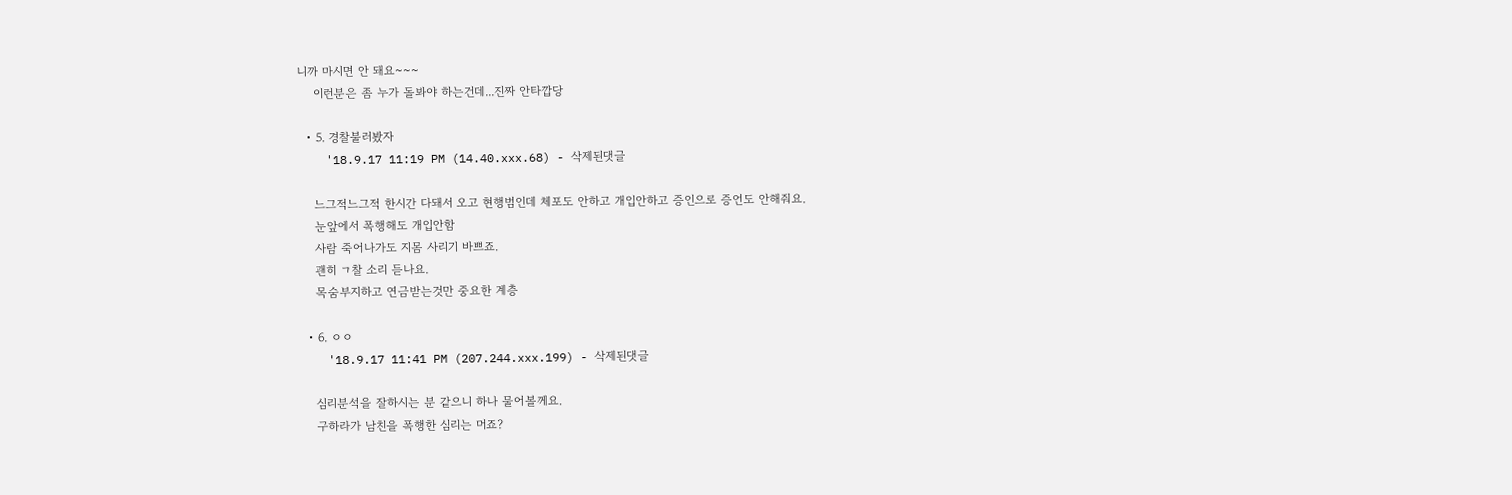니까 마시면 안 돼요~~~
    이런분은 좀 누가 돌봐야 하는건데...진짜 안타깝당

  • 5. 경찰불러봤자
    '18.9.17 11:19 PM (14.40.xxx.68) - 삭제된댓글

    느그적느그적 한시간 다돼서 오고 현행범인데 체포도 안하고 개입안하고 증인으로 증언도 안해줘요.
    눈앞에서 폭행해도 개입안함
    사람 죽어나가도 지몸 사리기 바쁘죠.
    괜히 ㄱ찰 소리 듣나요.
    목숨부지하고 연금받는것만 중요한 계층

  • 6. ㅇㅇ
    '18.9.17 11:41 PM (207.244.xxx.199) - 삭제된댓글

    심리분석을 잘하시는 분 같으니 하나 물어볼께요.
    구하라가 남친을 폭행한 심리는 머죠?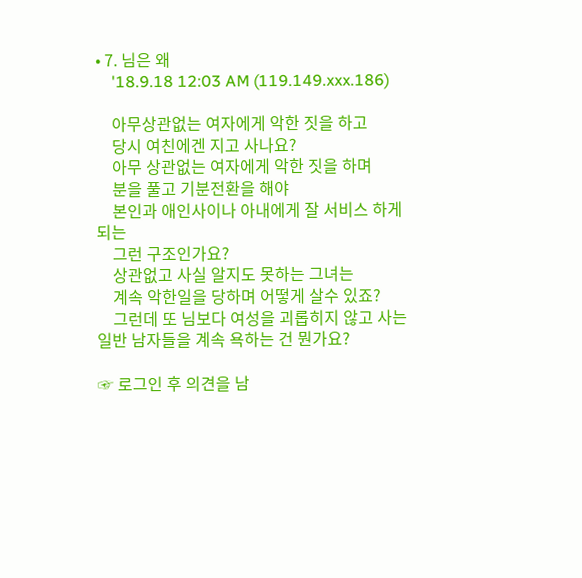• 7. 님은 왜
    '18.9.18 12:03 AM (119.149.xxx.186)

    아무상관없는 여자에게 악한 짓을 하고
    당시 여친에겐 지고 사나요?
    아무 상관없는 여자에게 악한 짓을 하며
    분을 풀고 기분전환을 해야
    본인과 애인사이나 아내에게 잘 서비스 하게 되는
    그런 구조인가요?
    상관없고 사실 알지도 못하는 그녀는
    계속 악한일을 당하며 어떻게 살수 있죠?
    그런데 또 님보다 여성을 괴롭히지 않고 사는 일반 남자들을 계속 욕하는 건 뭔가요?

☞ 로그인 후 의견을 남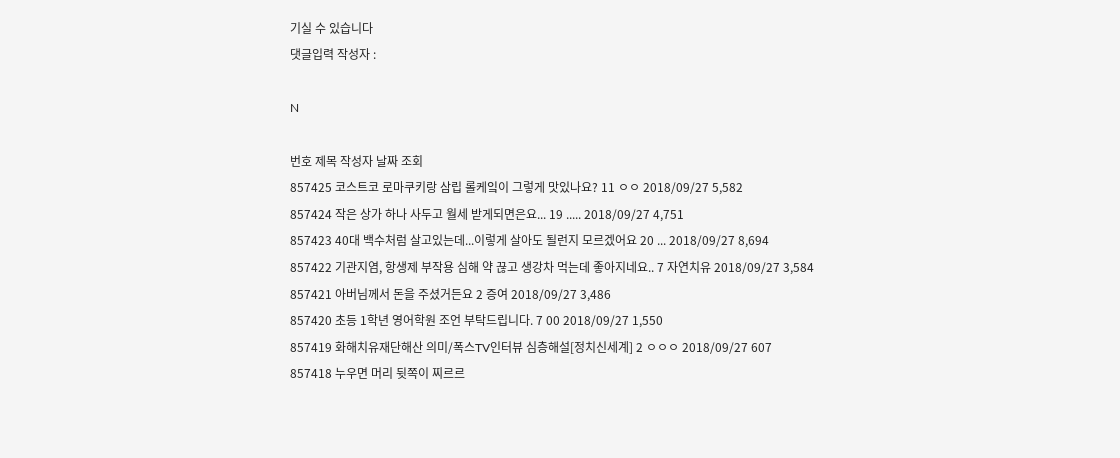기실 수 있습니다
댓글입력 작성자 :

N

번호 제목 작성자 날짜 조회
857425 코스트코 로마쿠키랑 삼립 롤케잌이 그렇게 맛있나요? 11 ㅇㅇ 2018/09/27 5,582
857424 작은 상가 하나 사두고 월세 받게되면은요... 19 ..... 2018/09/27 4,751
857423 40대 백수처럼 살고있는데...이렇게 살아도 될런지 모르겠어요 20 ... 2018/09/27 8,694
857422 기관지염, 항생제 부작용 심해 약 끊고 생강차 먹는데 좋아지네요.. 7 자연치유 2018/09/27 3,584
857421 아버님께서 돈을 주셨거든요 2 증여 2018/09/27 3,486
857420 초등 1학년 영어학원 조언 부탁드립니다. 7 00 2018/09/27 1,550
857419 화해치유재단해산 의미/폭스TV인터뷰 심층해설[정치신세계] 2 ㅇㅇㅇ 2018/09/27 607
857418 누우면 머리 뒷쪽이 찌르르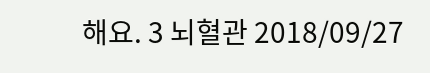해요. 3 뇌혈관 2018/09/27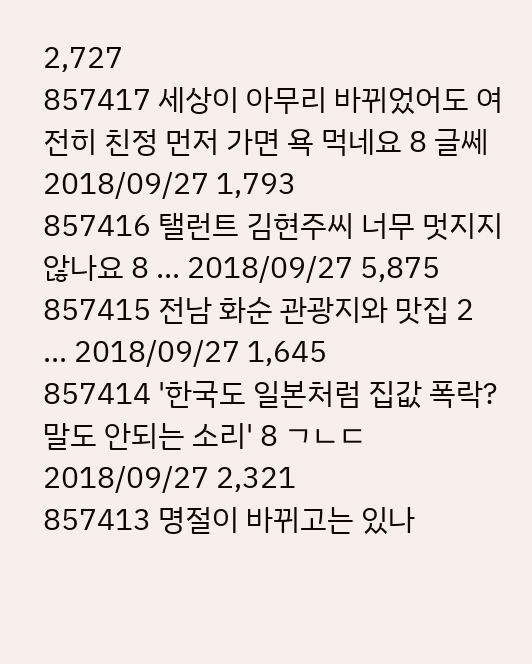2,727
857417 세상이 아무리 바뀌었어도 여전히 친정 먼저 가면 욕 먹네요 8 글쎄 2018/09/27 1,793
857416 탤런트 김현주씨 너무 멋지지 않나요 8 ... 2018/09/27 5,875
857415 전남 화순 관광지와 맛집 2 ... 2018/09/27 1,645
857414 '한국도 일본처럼 집값 폭락? 말도 안되는 소리' 8 ㄱㄴㄷ 2018/09/27 2,321
857413 명절이 바뀌고는 있나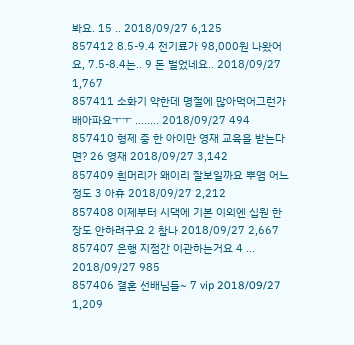봐요. 15 .. 2018/09/27 6,125
857412 8.5-9.4 전기료가 98,000원 나왔어요, 7.5-8.4는.. 9 돈 벌었네요.. 2018/09/27 1,767
857411 소화기 약한데 명절에 많아먹어그런가 배아파요ㅜㅜ ........ 2018/09/27 494
857410 형제 중 한 아이만 영재 교육을 받는다면? 26 영재 2018/09/27 3,142
857409 흰머리가 왜이리 잘보일까요 뿌염 어느정도 3 아휴 2018/09/27 2,212
857408 이제부터 시댁에 기본 이외엔 십원 한장도 안하려구요 2 참나 2018/09/27 2,667
857407 은행 지점간 이관하는거요 4 ... 2018/09/27 985
857406 결혼 선배님들~ 7 vip 2018/09/27 1,209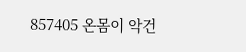857405 온몸이 악건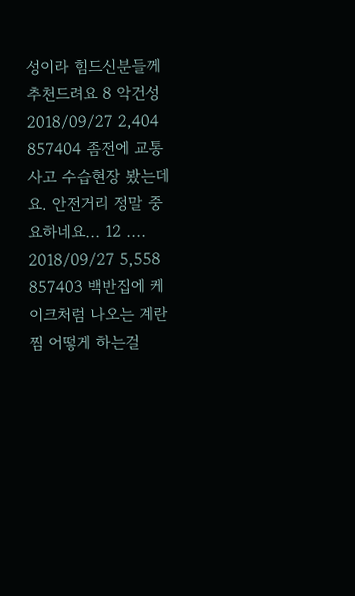성이라 힘드신분들께 추천드려요 8 악건성 2018/09/27 2,404
857404 좀전에 교통사고 수습현장 봤는데요. 안전거리 정말 중요하네요... 12 .... 2018/09/27 5,558
857403 백반집에 케이크처럼 나오는 계란찜 어떻게 하는걸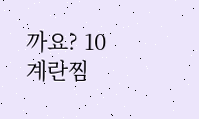까요? 10 계란찜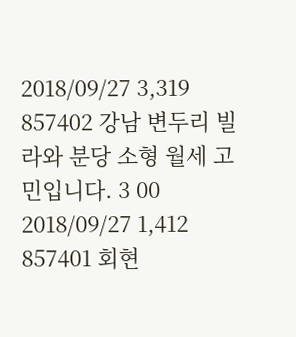2018/09/27 3,319
857402 강남 변두리 빌라와 분당 소형 월세 고민입니다. 3 00 2018/09/27 1,412
857401 회현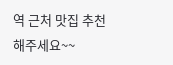역 근처 맛집 추천해주세요~~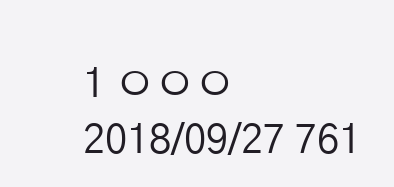1 ㅇㅇㅇ 2018/09/27 761